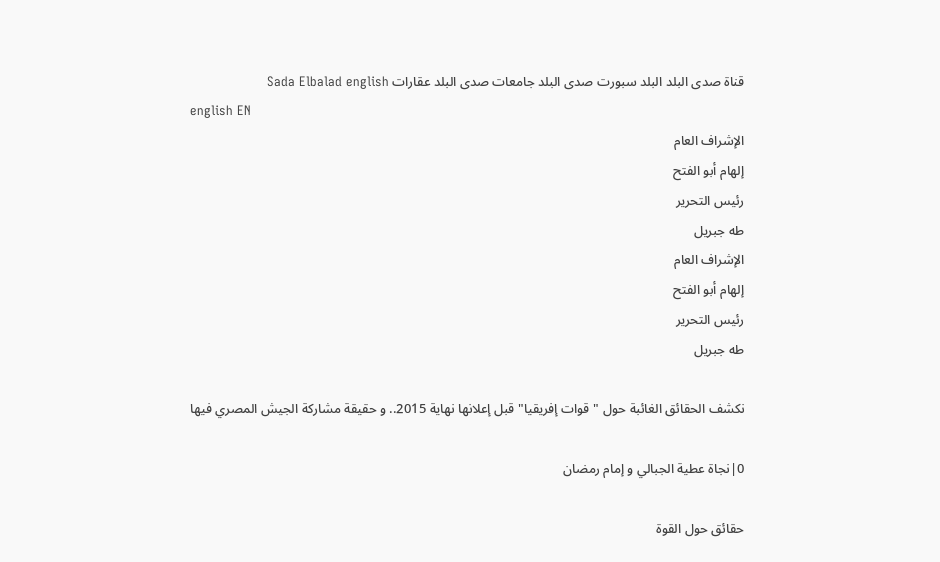قناة صدى البلد البلد سبورت صدى البلد جامعات صدى البلد عقارات Sada Elbalad english
english EN
الإشراف العام
إلهام أبو الفتح
رئيس التحرير
طه جبريل
الإشراف العام
إلهام أبو الفتح
رئيس التحرير
طه جبريل

نكشف الحقائق الغائبة حول "قوات إفريقيا" قبل إعلانها نهاية 2015.. و حقيقة مشاركة الجيش المصري فيها

0|نجاة عطية الجبالي و إمام رمضان

حقائق حول القوة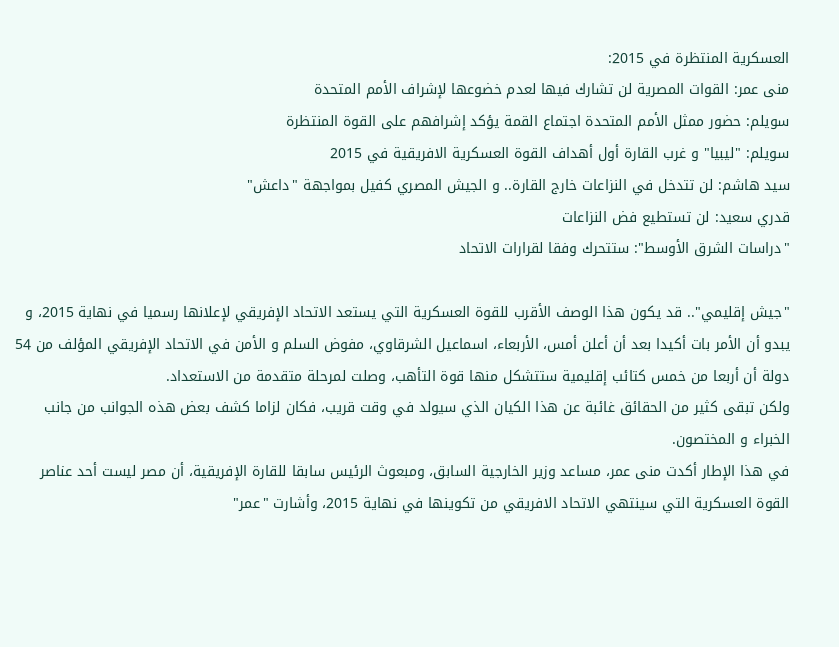العسكرية المنتظرة في 2015:
منى عمر: القوات المصرية لن تشارك فيها لعدم خضوعها لإشراف الأمم المتحدة
سويلم: حضور ممثل الأمم المتحدة اجتماع القمة يؤكد إشرافهم على القوة المنتظرة
سويلم: "ليبيا" و غرب القارة أول أهداف القوة العسكرية الافريقية في 2015
سيد هاشم: لن تتدخل في النزاعات خارج القارة.. و الجيش المصري كفيل بمواجهة "داعش"
قدري سعيد: لن تستطيع فض النزاعات
"دراسات الشرق الأوسط": ستتحرك وفقا لقرارات الاتحاد

"جيش إقليمي".. قد يكون هذا الوصف الأقرب للقوة العسكرية التي يستعد الاتحاد الإفريقي لإعلانها رسميا في نهاية 2015، و يبدو أن الأمر بات أكيدا بعد أن أعلن أمس، الأربعاء، اسماعيل الشرقاوي، مفوض السلم و الأمن في الاتحاد الإفريقي المؤلف من 54 دولة أن أربعا من خمس كتائب إقليمية ستتشكل منها قوة التأهب، وصلت لمرحلة متقدمة من الاستعداد.
ولكن تبقى كثير من الحقائق غائبة عن هذا الكيان الذي سيولد في وقت قريب، فكان لزاما كشف بعض هذه الجوانب من جانب الخبراء و المختصون.
في هذا الإطار أكدت منى عمر، مساعد وزير الخارجية السابق، ومبعوث الرئيس سابقا للقارة الإفريقية، أن مصر ليست أحد عناصر القوة العسكرية التي سينتهي الاتحاد الافريقي من تكوينها في نهاية 2015، وأشارت "عمر"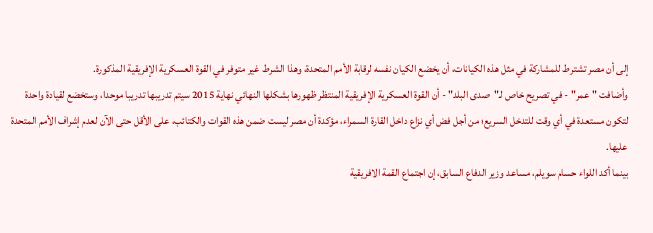إلى أن مصر تشترط للمشاركة في مثل هذه الكيانات، أن يخضع الكيان نفسه لرقابة الأمم المتحدة، وهذا الشرط غير متوفر في القوة العسكرية الإفريقية المذكورة.
وأضافت "عمر" - في تصريح خاص لـ"صدى البلد" - أن القوة العسكرية الإفريقية المنتظر ظهورها بشكلها النهائي نهاية 2015 سيتم تدريبها تدريبا موحدا، وستخضع لقيادة واحدة لتكون مستعدة في أي وقت للتدخل السريع؛ من أجل فض أي نزاع داخل القارة السمراء، مؤكدة أن مصر ليست ضمن هذه القوات والكتائب، على الأقل حتى الآن لعدم إشراف الأمم المتحدة عليها.
بينما أكد اللواء حسام سويلم، مساعد وزير الدفاع السابق، إن اجتماع القمة الافريقية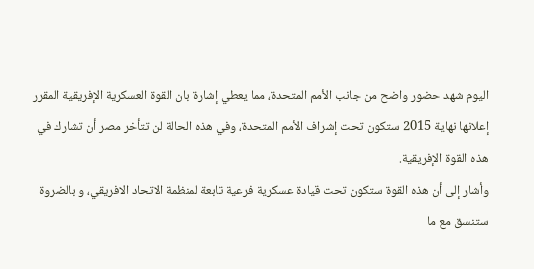اليوم شهد حضور واضح من جانب الأمم المتحدة، مما يعطي إشارة بان القوة العسكرية الإفريقية المقرر إعلانها نهاية 2015 ستكون تحت إشراف الأمم المتحدة، وفي هذه الحالة لن تتأخر مصر أن تشارك في هذه القوة الإفريقية.
وأشار إلى أن هذه القوة ستكون تحت قيادة عسكرية فرعية تابعة لمنظمة الاتحاد الافريقي، و بالضروة ستنسق مع ما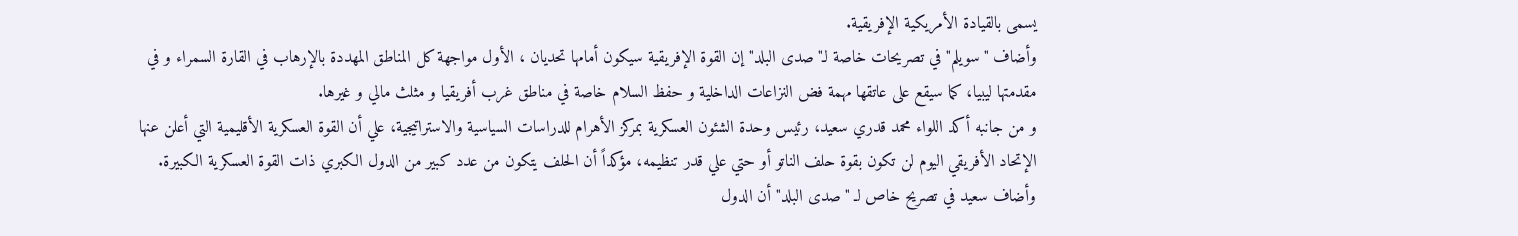يسمى بالقيادة الأمريكية الإفريقية.
وأضاف "سويلم" في تصريحات خاصة لـ"صدى البلد" إن القوة الإفريقية سيكون أمامها تحديان ، الأول مواجهة كل المناطق المهددة بالإرهاب في القارة السمراء و في مقدمتها ليبيا، كما سيقع على عاتقها مهمة فض النزاعات الداخلية و حفظ السلام خاصة في مناطق غرب أفريقيا و مثلث مالي و غيرها.
و من جانبه أكد اللواء محمد قدري سعيد، رئيس وحدة الشئون العسكرية بمركز الأهرام للدراسات السياسية والاستراتيجية، علي أن القوة العسكرية الأقليمية التي أعلن عنها الإتحاد الأفريقي اليوم لن تكون بقوة حلف الناتو أو حتي علي قدر تنظيمه، مؤكداً أن الحلف يتكون من عدد كبير من الدول الكبري ذات القوة العسكرية الكبيرة.
وأضاف سعيد في تصريح خاص لـ "صدى البلد" أن الدول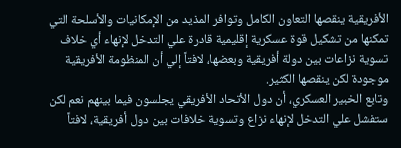الأفريقية ينقصها التعاون الكامل وتوافر المذيد من الإمكانيات والأسلحة التي تمكنها من تشكيل قوة عسكرية إقليمية قادرة علي التدخل لإنهاء أي خلاف تسوية نزاعات بين دولة أفريقية وبعضها، لافتاً إلي أن المنظومة الأفريقية موجودة لكن ينقصها الكثير.
وتابع الخبير العسكري، أن دول الأتحاد الأفريقي يجلسون فيما بينهم نعم لكن ستفشل علي التدخل لإنهاء نزاع وتسوية خلافات بين دول أفريقية، لافتاً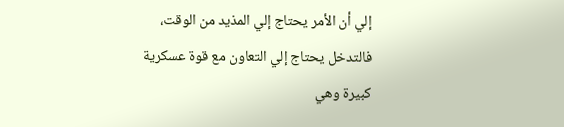إلي أن الأمر يحتاج إلي المذيد من الوقت، فالتدخل يحتاج إلي التعاون مع قوة عسكرية كبيرة وهي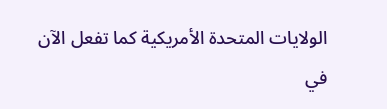الولايات المتحدة الأمريكية كما تفعل الآن في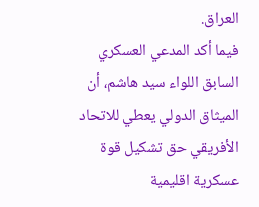العراق.
فيما أكد المدعي العسكري السابق اللواء سيد هاشم، أن الميثاق الدولي يعطي للاتحاد الأفريقي حق تشكيل قوة عسكرية اقليمية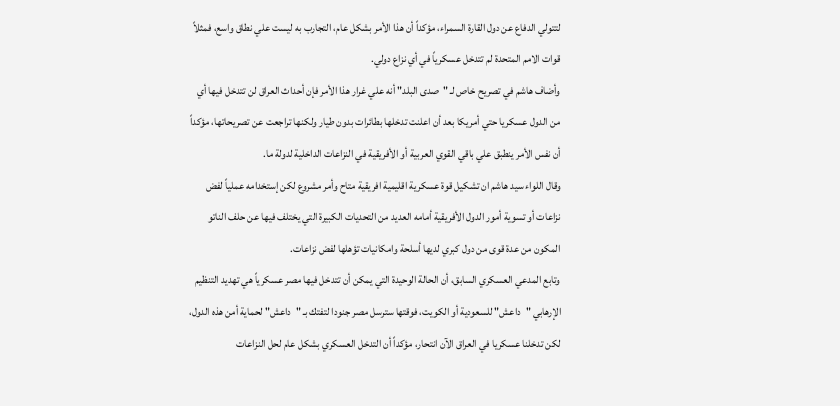لتتولي الدفاع عن دول القارة السمراء، مؤكداً أن هذا الأمر بشكل عام، التجارب به ليست علي نطاق واسع، فمثلاً قوات الامم المتحدة لم تتدخل عسكرياً في أي نزاع دولي.
وأضاف هاشم في تصريح خاص لـ "صدى البلد" أنه علي غرار هذا الأمر فإن أحداث العراق لن تتدخل فيها أي من الدول عسكريا حتي أمريكا بعد أن اعلنت تدخلها بطائرات بدون طيار ولكنها تراجعت عن تصريحاتها، مؤكداً أن نفس الأمر ينطبق علي باقي القوي العربية أو الأفريقية في النزاعات الداخلية لدولة ما.
وقال اللواء سيد هاشم ان تشكيل قوة عسكرية اقليمية افريقية متاح وأمر مشروع لكن إستخدامه عملياً لفض نزاعات أو تسوية أمور الدول الأفريقية أمامه العديد من التحديات الكبيرة التي يختلف فيها عن حلف الناتو المكون من عدة قوى من دول كبري لديها أسلحة وامكانيات تؤهلها لفض نزاعات.
وتابع المدعي العسكري السابق، أن الحالة الوحيدة التي يمكن أن تتدخل فيها مصر عسكرياً هي تهديد التنظيم الإرهابي "داعش" للسعودية أو الكويت، فوقتها سترسل مصر جنودا لتفتك بـ "داعش" لحماية أمن هذه الدول، لكن تدخلنا عسكريا في العراق الآن انتحار، مؤكداً أن التدخل العسكري بشكل عام لحل النزاعات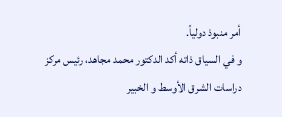أمر منبوذ دولياً.
و في السياق ذاته أكد الدكتور محمد مجاهد، رئيس مركز دراسات الشرق الأوسط و الخبير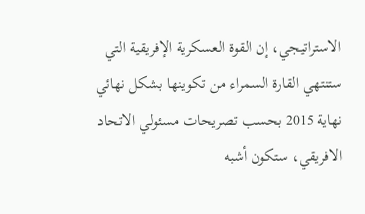الاستراتيجي، إن القوة العسكرية الإفريقية التي ستنتهي القارة السمراء من تكوينها بشكل نهائي نهاية 2015 بحسب تصريحات مسئولي الاتحاد الافريقي، ستكون أشبه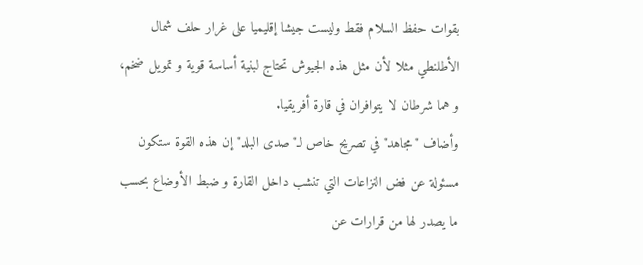بقوات حفظ السلام فقط وليست جيشا إقليميا على غرار حلف شمال الأطلنطي مثلا لأن مثل هذه الجيوش تحتاج لبنية أساسة قوية و تمويل ضخم، و هما شرطان لا يتوافران في قارة أفريقيا.
وأضاف "مجاهد" في تصريح خاص لـ"صدى البلد" إن هذه القوة ستكون مسئولة عن فض النزاعات التي تنشب داخل القارة و ضبط الأوضاع بحسب ما يصدر لها من قرارات عن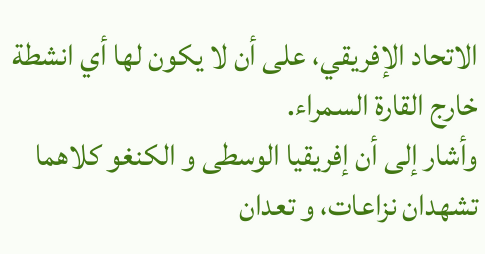الاتحاد الإفريقي، على أن لا يكون لها أي انشطة خارج القارة السمراء.
وأشار إلى أن إفريقيا الوسطى و الكنغو كلاهما تشهدان نزاعات، و تعدان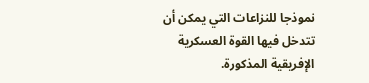نموذجا للنزاعات التي يمكن أن تتدخل فيها القوة العسكرية الإفريقية المذكورة.